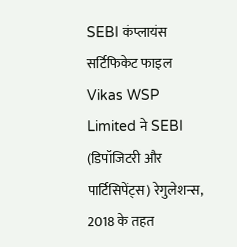SEBI कंप्लायंस सर्टिफिकेट फाइल
Vikas WSP Limited ने SEBI (डिपॉजिटरी और पार्टिसिपेंट्स) रेगुलेशन्स, 2018 के तहत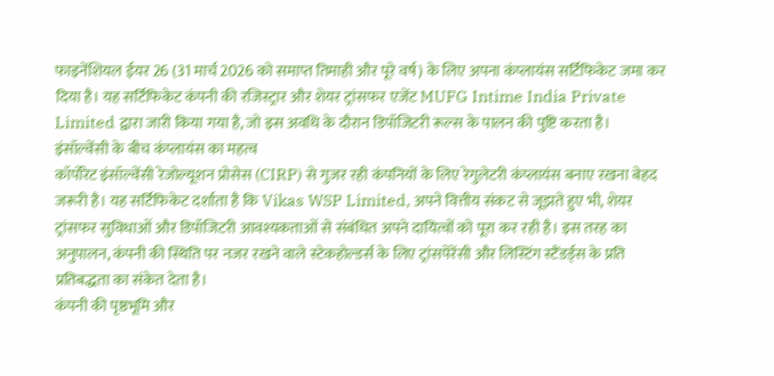फाइनेंशियल ईयर 26 (31 मार्च 2026 को समाप्त तिमाही और पूरे वर्ष) के लिए अपना कंप्लायंस सर्टिफिकेट जमा कर दिया है। यह सर्टिफिकेट कंपनी की रजिस्ट्रार और शेयर ट्रांसफर एजेंट MUFG Intime India Private Limited द्वारा जारी किया गया है, जो इस अवधि के दौरान डिपॉजिटरी रूल्स के पालन की पुष्टि करता है।
इंसॉल्वेंसी के बीच कंप्लायंस का महत्व
कॉर्पोरेट इंसॉल्वेंसी रेजोल्यूशन प्रोसेस (CIRP) से गुजर रही कंपनियों के लिए रेगुलेटरी कंप्लायंस बनाए रखना बेहद जरूरी है। यह सर्टिफिकेट दर्शाता है कि Vikas WSP Limited, अपने वित्तीय संकट से जूझते हुए भी, शेयर ट्रांसफर सुविधाओं और डिपॉजिटरी आवश्यकताओं से संबंधित अपने दायित्वों को पूरा कर रही है। इस तरह का अनुपालन, कंपनी की स्थिति पर नजर रखने वाले स्टेकहोल्डर्स के लिए ट्रांसपेरेंसी और लिस्टिंग स्टैंडर्ड्स के प्रति प्रतिबद्धता का संकेत देता है।
कंपनी की पृष्ठभूमि और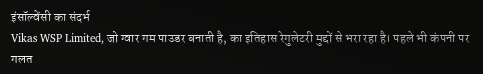इंसॉल्वेंसी का संदर्भ
Vikas WSP Limited, जो ग्वार गम पाउडर बनाती है, का इतिहास रेगुलेटरी मुद्दों से भरा रहा है। पहले भी कंपनी पर गलत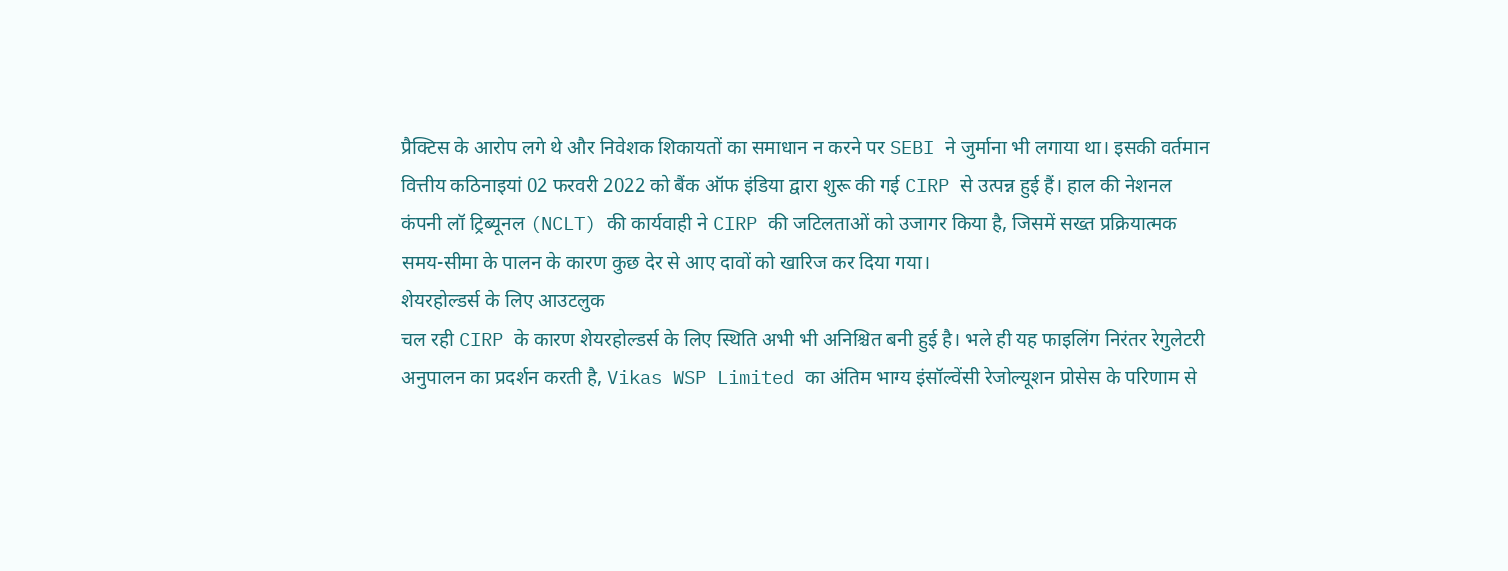प्रैक्टिस के आरोप लगे थे और निवेशक शिकायतों का समाधान न करने पर SEBI ने जुर्माना भी लगाया था। इसकी वर्तमान वित्तीय कठिनाइयां 02 फरवरी 2022 को बैंक ऑफ इंडिया द्वारा शुरू की गई CIRP से उत्पन्न हुई हैं। हाल की नेशनल कंपनी लॉ ट्रिब्यूनल (NCLT) की कार्यवाही ने CIRP की जटिलताओं को उजागर किया है, जिसमें सख्त प्रक्रियात्मक समय-सीमा के पालन के कारण कुछ देर से आए दावों को खारिज कर दिया गया।
शेयरहोल्डर्स के लिए आउटलुक
चल रही CIRP के कारण शेयरहोल्डर्स के लिए स्थिति अभी भी अनिश्चित बनी हुई है। भले ही यह फाइलिंग निरंतर रेगुलेटरी अनुपालन का प्रदर्शन करती है, Vikas WSP Limited का अंतिम भाग्य इंसॉल्वेंसी रेजोल्यूशन प्रोसेस के परिणाम से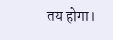तय होगा।